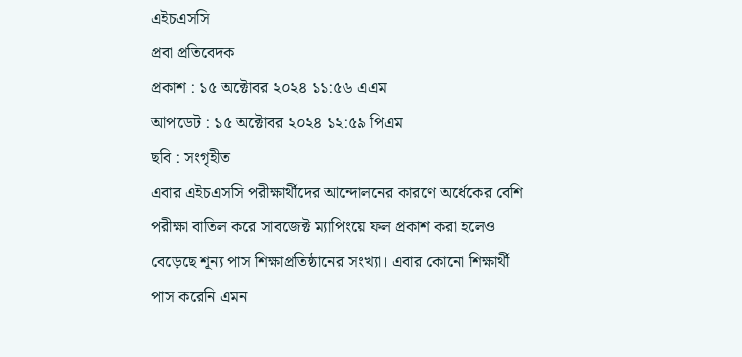এইচএসসি
প্রবা প্রতিবেদক
প্রকাশ : ১৫ অক্টোবর ২০২৪ ১১:৫৬ এএম
আপডেট : ১৫ অক্টোবর ২০২৪ ১২:৫৯ পিএম
ছবি : সংগৃহীত
এবার এইচএসসি পরীক্ষার্থীদের আন্দোলনের কারণে অর্ধেকের বেশি পরীক্ষা বাতিল করে সাবজেক্ট ম্যাপিংয়ে ফল প্রকাশ করা হলেও বেড়েছে শূন্য পাস শিক্ষাপ্রতিষ্ঠানের সংখ্যা। এবার কোনো শিক্ষার্থী পাস করেনি এমন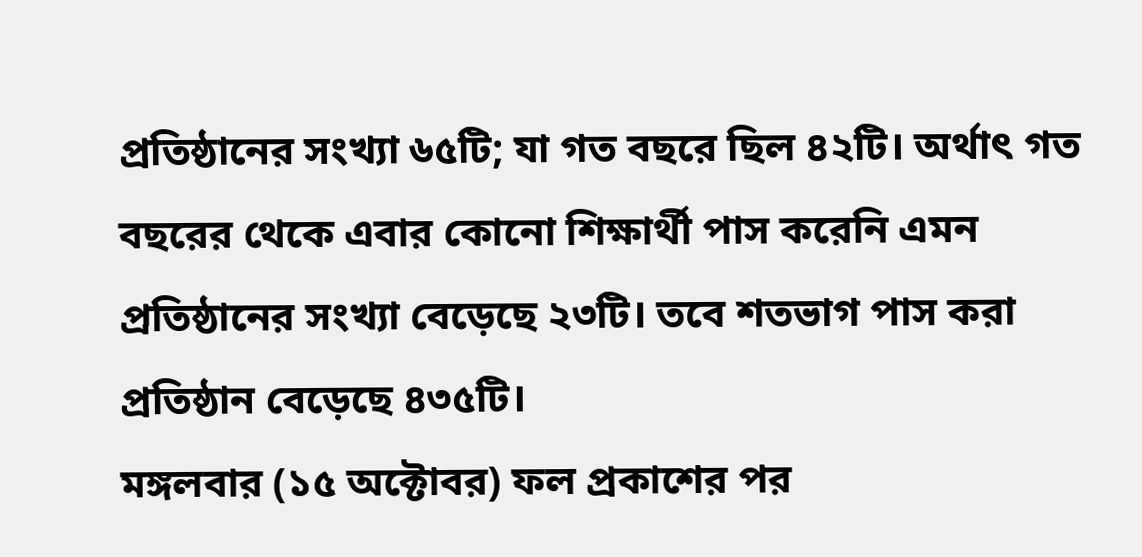প্রতিষ্ঠানের সংখ্যা ৬৫টি; যা গত বছরে ছিল ৪২টি। অর্থাৎ গত বছরের থেকে এবার কোনো শিক্ষার্থী পাস করেনি এমন প্রতিষ্ঠানের সংখ্যা বেড়েছে ২৩টি। তবে শতভাগ পাস করা প্রতিষ্ঠান বেড়েছে ৪৩৫টি।
মঙ্গলবার (১৫ অক্টোবর) ফল প্রকাশের পর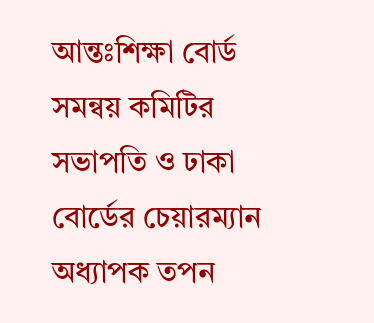আন্তঃশিক্ষা বোর্ড সমন্বয় কমিটির সভাপতি ও ঢাকা বোর্ডের চেয়ারম্যান অধ্যাপক তপন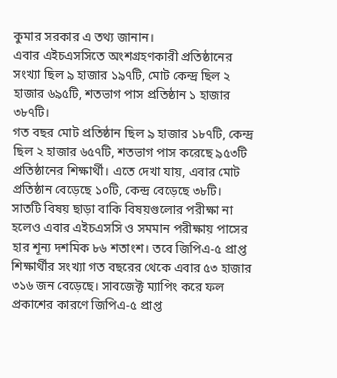কুমার সরকার এ তথ্য জানান।
এবার এইচএসসিতে অংশগ্রহণকারী প্রতিষ্ঠানের সংখ্যা ছিল ৯ হাজার ১৯৭টি, মোট কেন্দ্র ছিল ২ হাজার ৬৯৫টি, শতভাগ পাস প্রতিষ্ঠান ১ হাজার ৩৮৭টি।
গত বছর মোট প্রতিষ্ঠান ছিল ৯ হাজার ১৮৭টি, কেন্দ্র ছিল ২ হাজার ৬৫৭টি, শতভাগ পাস করেছে ৯৫৩টি প্রতিষ্ঠানের শিক্ষার্থী। এতে দেখা যায়, এবার মোট প্রতিষ্ঠান বেড়েছে ১০টি, কেন্দ্র বেড়েছে ৩৮টি।
সাতটি বিষয় ছাড়া বাকি বিষয়গুলোর পরীক্ষা না হলেও এবার এইচএসসি ও সমমান পরীক্ষায় পাসের হার শূন্য দশমিক ৮৬ শতাংশ। তবে জিপিএ-৫ প্রাপ্ত শিক্ষার্থীর সংখ্যা গত বছরের থেকে এবার ৫৩ হাজার ৩১৬ জন বেড়েছে। সাবজেক্ট ম্যাপিং করে ফল প্রকাশের কারণে জিপিএ-৫ প্রাপ্ত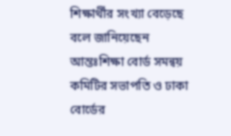শিক্ষার্থীর সংখ্যা বেড়েছে বলে জানিয়েছেন আন্তঃশিক্ষা বোর্ড সমন্বয় কমিটির সভাপতি ও ঢাকা বোর্ডের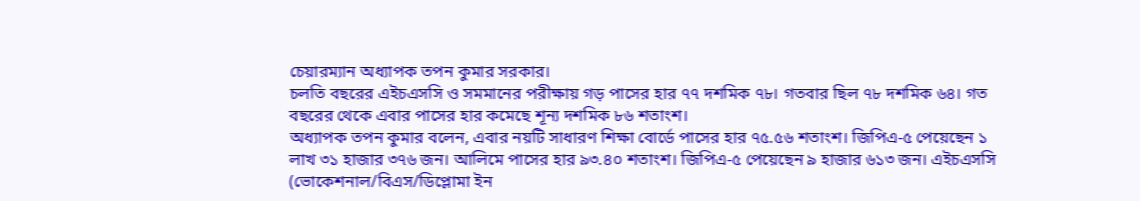চেয়ারম্যান অধ্যাপক তপন কুমার সরকার।
চলতি বছরের এইচএসসি ও সমমানের পরীক্ষায় গড় পাসের হার ৭৭ দশমিক ৭৮। গতবার ছিল ৭৮ দশমিক ৬৪। গত বছরের থেকে এবার পাসের হার কমেছে শূন্য দশমিক ৮৬ শতাংশ।
অধ্যাপক তপন কুমার বলেন, এবার নয়টি সাধারণ শিক্ষা বোর্ডে পাসের হার ৭৫.৫৬ শতাংশ। জিপিএ-৫ পেয়েছেন ১ লাখ ৩১ হাজার ৩৭৬ জন। আলিমে পাসের হার ৯৩.৪০ শতাংশ। জিপিএ-৫ পেয়েছেন ৯ হাজার ৬১৩ জন। এইচএসসি (ভোকেশনাল/বিএস/ডিপ্লোমা ইন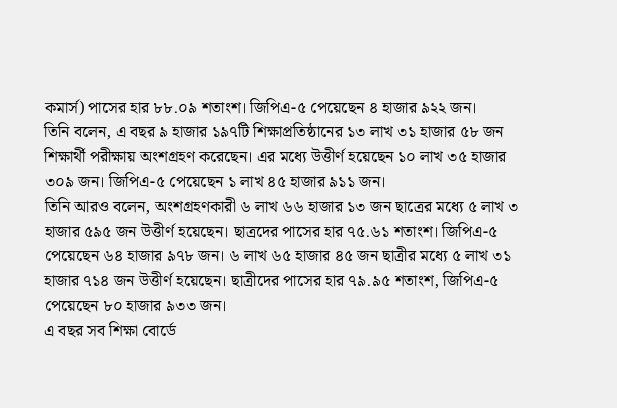কমার্স) পাসের হার ৮৮.০৯ শতাংশ। জিপিএ-৫ পেয়েছেন ৪ হাজার ৯২২ জন।
তিনি বলেন, এ বছর ৯ হাজার ১৯৭টি শিক্ষাপ্রতিষ্ঠানের ১৩ লাখ ৩১ হাজার ৫৮ জন শিক্ষার্থী পরীক্ষায় অংশগ্রহণ করেছেন। এর মধ্যে উত্তীর্ণ হয়েছেন ১০ লাখ ৩৫ হাজার ৩০৯ জন। জিপিএ-৫ পেয়েছেন ১ লাখ ৪৫ হাজার ৯১১ জন।
তিনি আরও বলেন, অংশগ্রহণকারী ৬ লাখ ৬৬ হাজার ১৩ জন ছাত্রের মধ্যে ৫ লাখ ৩ হাজার ৫৯৫ জন উত্তীর্ণ হয়েছেন। ছাত্রদের পাসের হার ৭৫.৬১ শতাংশ। জিপিএ-৫ পেয়েছেন ৬৪ হাজার ৯৭৮ জন। ৬ লাখ ৬৫ হাজার ৪৫ জন ছাত্রীর মধ্যে ৫ লাখ ৩১ হাজার ৭১৪ জন উত্তীর্ণ হয়েছেন। ছাত্রীদের পাসের হার ৭৯.৯৫ শতাংশ, জিপিএ-৫ পেয়েছেন ৮০ হাজার ৯৩৩ জন।
এ বছর সব শিক্ষা বোর্ডে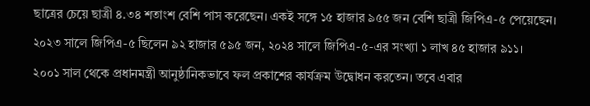ছাত্রের চেয়ে ছাত্রী ৪.৩৪ শতাংশ বেশি পাস করেছেন। একই সঙ্গে ১৫ হাজার ৯৫৫ জন বেশি ছাত্রী জিপিএ-৫ পেয়েছেন।
২০২৩ সালে জিপিএ-৫ ছিলেন ৯২ হাজার ৫৯৫ জন, ২০২৪ সালে জিপিএ-৫-এর সংখ্যা ১ লাখ ৪৫ হাজার ৯১১।
২০০১ সাল থেকে প্রধানমন্ত্রী আনুষ্ঠানিকভাবে ফল প্রকাশের কার্যক্রম উদ্বোধন করতেন। তবে এবার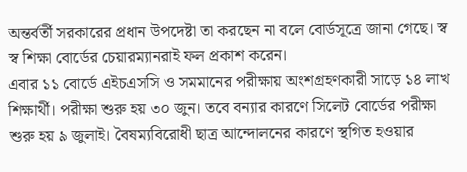অন্তর্বর্তী সরকারের প্রধান উপদেষ্টা তা করছেন না বলে বোর্ডসূত্রে জানা গেছে। স্ব স্ব শিক্ষা বোর্ডের চেয়ারম্যানরাই ফল প্রকাশ করেন।
এবার ১১ বোর্ডে এইচএসসি ও সমমানের পরীক্ষায় অংশগ্রহণকারী সাড়ে ১৪ লাখ শিক্ষার্থী। পরীক্ষা শুরু হয় ৩০ জুন। তবে বন্যার কারণে সিলেট বোর্ডের পরীক্ষা শুরু হয় ৯ জুলাই। বৈষম্যবিরোধী ছাত্র আন্দোলনের কারণে স্থগিত হওয়ার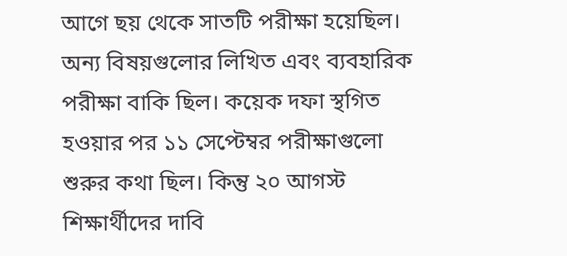আগে ছয় থেকে সাতটি পরীক্ষা হয়েছিল। অন্য বিষয়গুলোর লিখিত এবং ব্যবহারিক পরীক্ষা বাকি ছিল। কয়েক দফা স্থগিত হওয়ার পর ১১ সেপ্টেম্বর পরীক্ষাগুলো শুরুর কথা ছিল। কিন্তু ২০ আগস্ট শিক্ষার্থীদের দাবি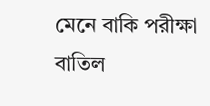মেনে বাকি পরীক্ষা বাতিল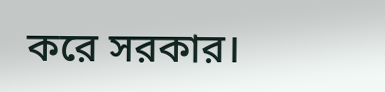করে সরকার।